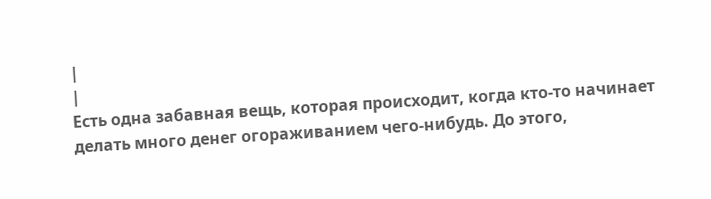|
|
Есть одна забавная вещь, которая происходит, когда кто-то начинает делать много денег огораживанием чего-нибудь. До этого,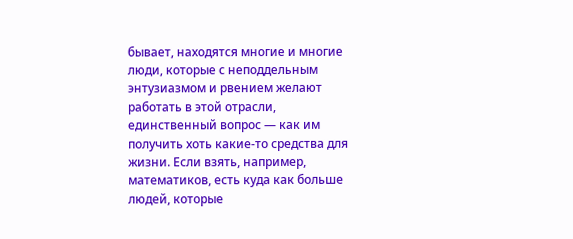бывает, находятся многие и многие люди, которые с неподдельным энтузиазмом и рвением желают работать в этой отрасли, единственный вопрос — как им получить хоть какие-то средства для жизни. Если взять, например, математиков, есть куда как больше людей, которые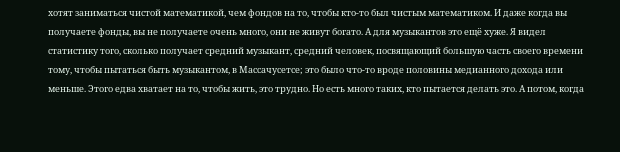хотят заниматься чистой математикой, чем фондов на то, чтобы кто-то был чистым математиком. И даже когда вы получаете фонды, вы не получаете очень много, они не живут богато. А для музыкантов это ещё хуже. Я видел статистику того, сколько получает средний музыкант, средний человек, посвящающий большую часть своего времени тому, чтобы пытаться быть музыкантом, в Массачусетсе; это было что-то вроде половины медианного дохода или меньше. Этого едва хватает на то, чтобы жить, это трудно. Но есть много таких, кто пытается делать это. А потом, когда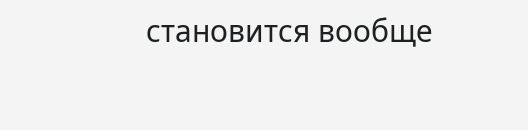становится вообще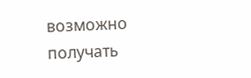возможно получать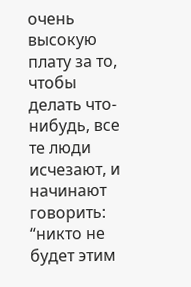очень высокую плату за то, чтобы делать что-нибудь, все те люди исчезают, и начинают говорить: “никто не будет этим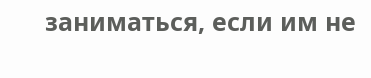заниматься, если им не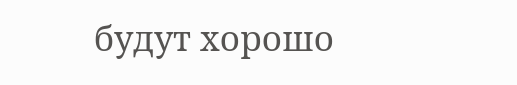будут хорошо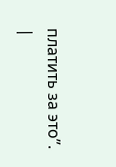платить за это”.
|